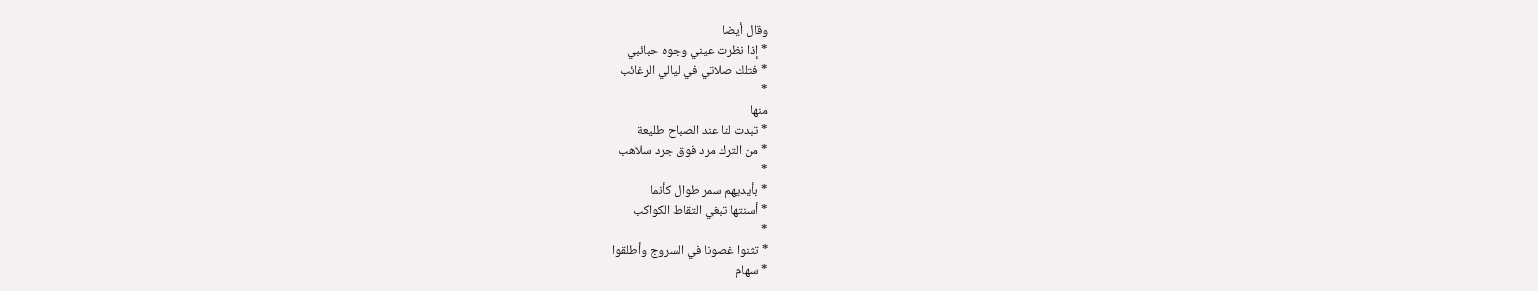وقال أيضا
* إذا نظرت عيني وجوه حبائبي
* فتلك صلاتي في ليالي الرغائب
*
منها
* تبدت لنا عند الصباح طليعة
* من الترك مرد فوق جرد سلاهب
*
* بأيديهم سمر طوال كأنما
* أسنتها تبغي التقاط الكواكب
*
* تثنوا غصونا في السروج وأطلقوا
* سهام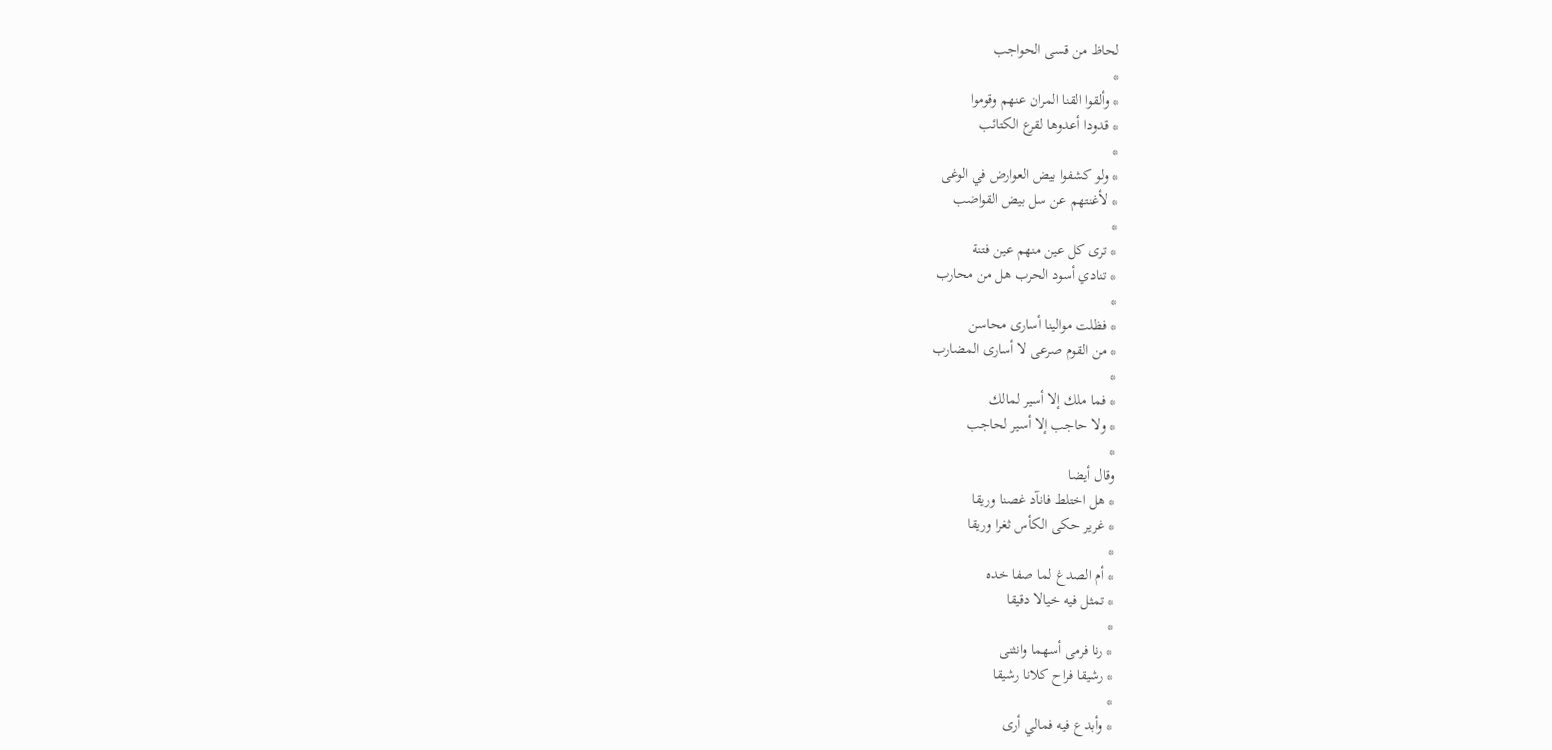لحاظ من قسى الحواجب
*
* وألقوا القنا المران عنهم وقوموا
* قدودا أعدوها لقرع الكتائب
*
* ولو كشفوا بيض العوارض في الوغى
* لأغنتهم عن سل بيض القواضب
*
* ترى كل عين منهم عين فتنة
* تنادي أسود الحرب هل من محارب
*
* فظلت موالينا أسارى محاسن
* من القوم صرعى لا أسارى المضارب
*
* فما ملك إلا أسير لمالك
* ولا حاجب إلا أسير لحاجب
*
وقال أيضا
* هل اختلط فانآد غصنا وريقا
* غرير حكى الكأس ثغرا وريقا
*
* أم الصدغ لما صفا خده
* تمثل فيه خيالا دقيقا
*
* رنا فرمى أسهما وانثنى
* رشيقا فراح كلانا رشيقا
*
* وأبدع فيه فمالي أرى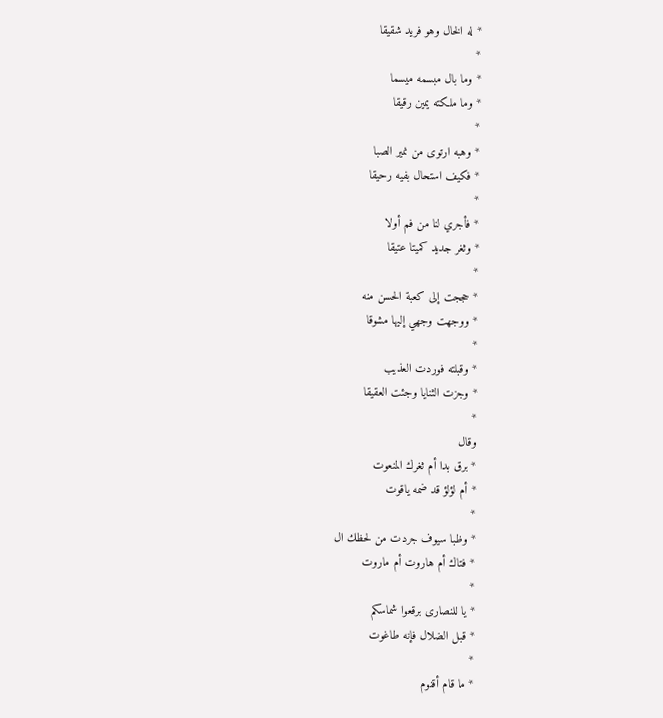* له الخال وهو فريد شقيقا
*
* وما بال مبسمه ميسما
* وما ملكته يمين رقيقا
*
* وهبه ارتوى من نمير الصبا
* فكيف استحال بفيه رحيقا
*
* فأجري لنا من فم أولا
* وثغر جديد كميتا عتيقا
*
* حججت إلى كعبة الحسن منه
* ووجهت وجهي إليها مشوقا
*
* وقبلته فوردت العذيب
* وجزت الثنايا وجئت العقيقا
*
وقال
* برق بدا أم ثغرك المنعوت
* أم لؤلؤ قد ضمه ياقوت
*
* وظبا سيوف جردت من لحظك ال
* فتاك أم هاروت أم ماروت
*
* يا للنصارى برقعوا شماسكم
* قبل الضلال فإنه طاغوت
*
* ما قام أقنوم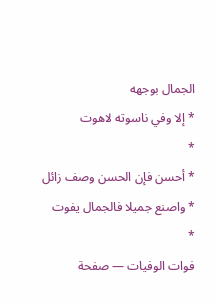الجمال بوجهه
* إلا وفي ناسوته لاهوت
*
* أحسن فإن الحسن وصف زائل
* واصنع جميلا فالجمال يفوت
*
فوات الوفيات — صفحة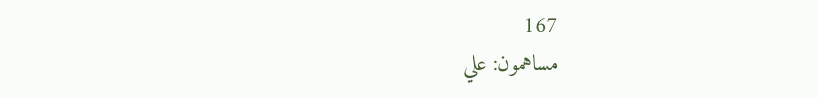167
مساهمون: علي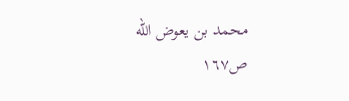محمد بن يعوض الله
ص١٦٧